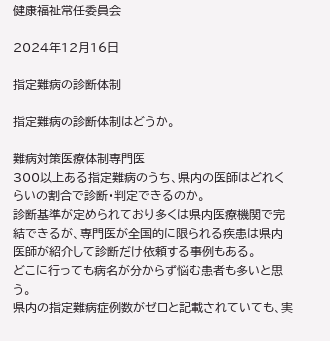健康福祉常任委員会

2024年12月16日

指定難病の診断体制

指定難病の診断体制はどうか。

難病対策医療体制専門医
300以上ある指定難病のうち、県内の医師はどれくらいの割合で診断・判定できるのか。
診断基準が定められており多くは県内医療機関で完結できるが、専門医が全国的に限られる疾患は県内医師が紹介して診断だけ依頼する事例もある。
どこに行っても病名が分からず悩む患者も多いと思う。
県内の指定難病症例数がゼロと記載されていても、実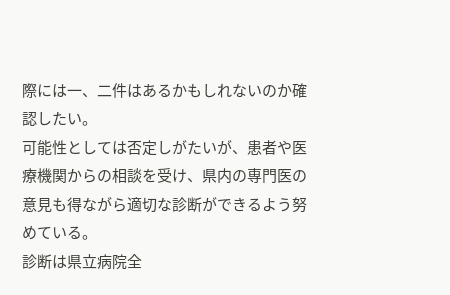際には一、二件はあるかもしれないのか確認したい。
可能性としては否定しがたいが、患者や医療機関からの相談を受け、県内の専門医の意見も得ながら適切な診断ができるよう努めている。
診断は県立病院全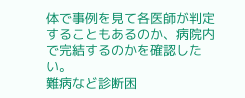体で事例を見て各医師が判定することもあるのか、病院内で完結するのかを確認したい。
難病など診断困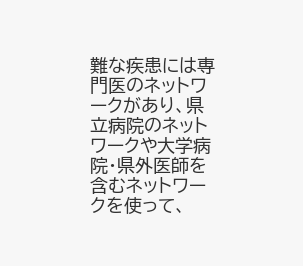難な疾患には専門医のネットワークがあり、県立病院のネットワークや大学病院・県外医師を含むネットワークを使って、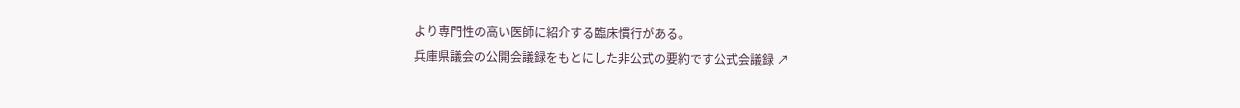より専門性の高い医師に紹介する臨床慣行がある。
兵庫県議会の公開会議録をもとにした非公式の要約です公式会議録 ↗